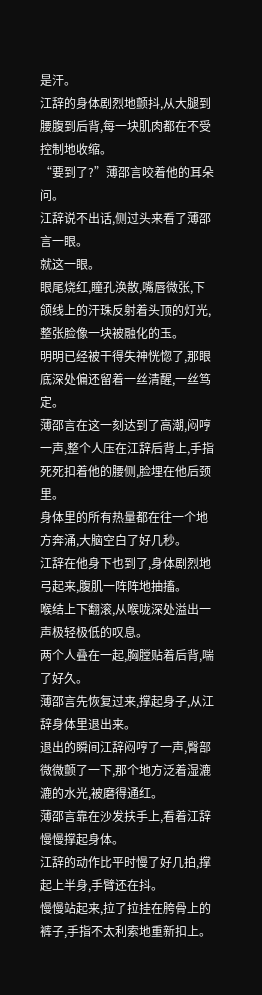是汗。
江辞的身体剧烈地颤抖,从大腿到腰腹到后背,每一块肌肉都在不受控制地收缩。
“要到了?”薄邵言咬着他的耳朵问。
江辞说不出话,侧过头来看了薄邵言一眼。
就这一眼。
眼尾烧红,瞳孔涣散,嘴唇微张,下颌线上的汗珠反射着头顶的灯光,整张脸像一块被融化的玉。
明明已经被干得失神恍惚了,那眼底深处偏还留着一丝清醒,一丝笃定。
薄邵言在这一刻达到了高潮,闷哼一声,整个人压在江辞后背上,手指死死扣着他的腰侧,脸埋在他后颈里。
身体里的所有热量都在往一个地方奔涌,大脑空白了好几秒。
江辞在他身下也到了,身体剧烈地弓起来,腹肌一阵阵地抽搐。
喉结上下翻滚,从喉咙深处溢出一声极轻极低的叹息。
两个人叠在一起,胸膛贴着后背,喘了好久。
薄邵言先恢复过来,撑起身子,从江辞身体里退出来。
退出的瞬间江辞闷哼了一声,臀部微微颤了一下,那个地方泛着湿漉漉的水光,被磨得通红。
薄邵言靠在沙发扶手上,看着江辞慢慢撑起身体。
江辞的动作比平时慢了好几拍,撑起上半身,手臂还在抖。
慢慢站起来,拉了拉挂在胯骨上的裤子,手指不太利索地重新扣上。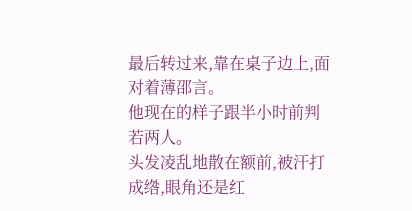最后转过来,靠在桌子边上,面对着薄邵言。
他现在的样子跟半小时前判若两人。
头发凌乱地散在额前,被汗打成绺,眼角还是红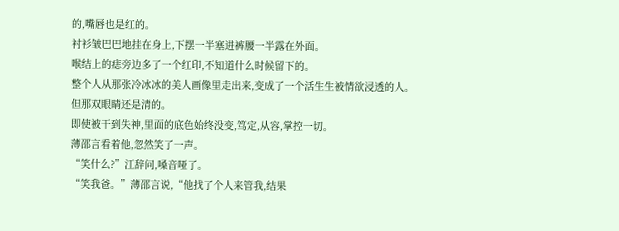的,嘴唇也是红的。
衬衫皱巴巴地挂在身上,下摆一半塞进裤腰一半露在外面。
喉结上的痣旁边多了一个红印,不知道什么时候留下的。
整个人从那张冷冰冰的美人画像里走出来,变成了一个活生生被情欲浸透的人。
但那双眼睛还是清的。
即使被干到失神,里面的底色始终没变,笃定,从容,掌控一切。
薄邵言看着他,忽然笑了一声。
“笑什么?”江辞问,嗓音哑了。
“笑我爸。”薄邵言说,“他找了个人来管我,结果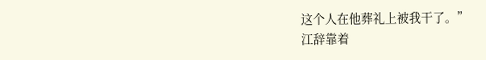这个人在他葬礼上被我干了。”
江辞靠着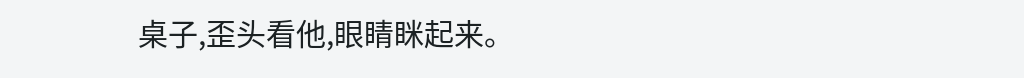桌子,歪头看他,眼睛眯起来。